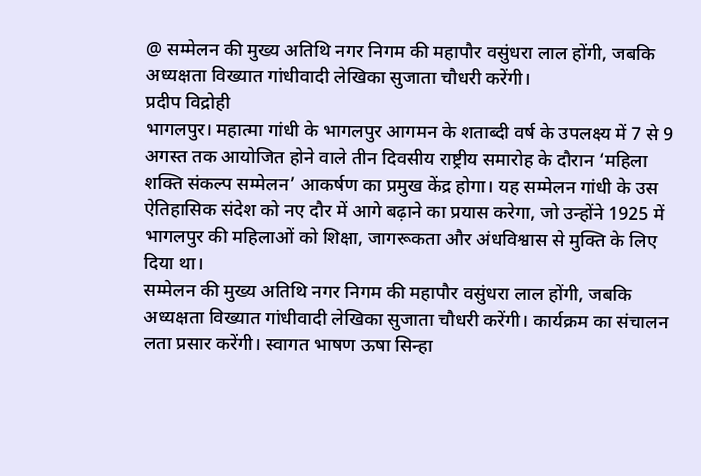@ सम्मेलन की मुख्य अतिथि नगर निगम की महापौर वसुंधरा लाल होंगी, जबकि अध्यक्षता विख्यात गांधीवादी लेखिका सुजाता चौधरी करेंगी।
प्रदीप विद्रोही
भागलपुर। महात्मा गांधी के भागलपुर आगमन के शताब्दी वर्ष के उपलक्ष्य में 7 से 9 अगस्त तक आयोजित होने वाले तीन दिवसीय राष्ट्रीय समारोह के दौरान ‘महिला शक्ति संकल्प सम्मेलन’ आकर्षण का प्रमुख केंद्र होगा। यह सम्मेलन गांधी के उस ऐतिहासिक संदेश को नए दौर में आगे बढ़ाने का प्रयास करेगा, जो उन्होंने 1925 में भागलपुर की महिलाओं को शिक्षा, जागरूकता और अंधविश्वास से मुक्ति के लिए दिया था।
सम्मेलन की मुख्य अतिथि नगर निगम की महापौर वसुंधरा लाल होंगी, जबकि अध्यक्षता विख्यात गांधीवादी लेखिका सुजाता चौधरी करेंगी। कार्यक्रम का संचालन लता प्रसार करेंगी। स्वागत भाषण ऊषा सिन्हा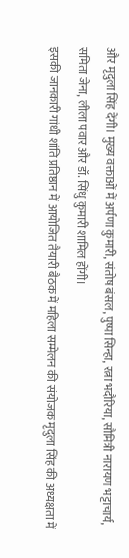और मृदुला सिंह देंगी। मुख्य वक्ताओं में अर्पणा कुमारी, संतोष बंसल, पुष्पा सिन्हा, रत्ना भदौरिया, सौमित्री नारायण भट्टाचार्य, समिता जेना, लीला पवार और डॉ. सिंधु कुमारी शामिल होंगी।
इसकी जानकारी गांधी शांति प्रतिष्ठान में आयोजित तैयारी बैठक में महिला सम्मेलन की संयोजक मृदुला सिंह की अध्यक्षता में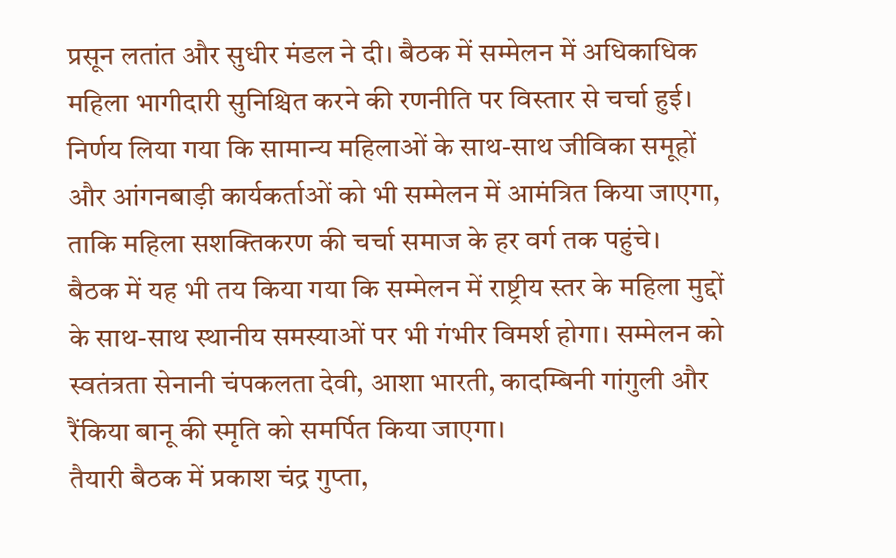प्रसून लतांत और सुधीर मंडल ने दी। बैठक में सम्मेलन में अधिकाधिक महिला भागीदारी सुनिश्चित करने की रणनीति पर विस्तार से चर्चा हुई। निर्णय लिया गया कि सामान्य महिलाओं के साथ-साथ जीविका समूहों और आंगनबाड़ी कार्यकर्ताओं को भी सम्मेलन में आमंत्रित किया जाएगा, ताकि महिला सशक्तिकरण की चर्चा समाज के हर वर्ग तक पहुंचे।
बैठक में यह भी तय किया गया कि सम्मेलन में राष्ट्रीय स्तर के महिला मुद्दों के साथ-साथ स्थानीय समस्याओं पर भी गंभीर विमर्श होगा। सम्मेलन को स्वतंत्रता सेनानी चंपकलता देवी, आशा भारती, कादम्बिनी गांगुली और रैंकिया बानू की स्मृति को समर्पित किया जाएगा।
तैयारी बैठक में प्रकाश चंद्र गुप्ता,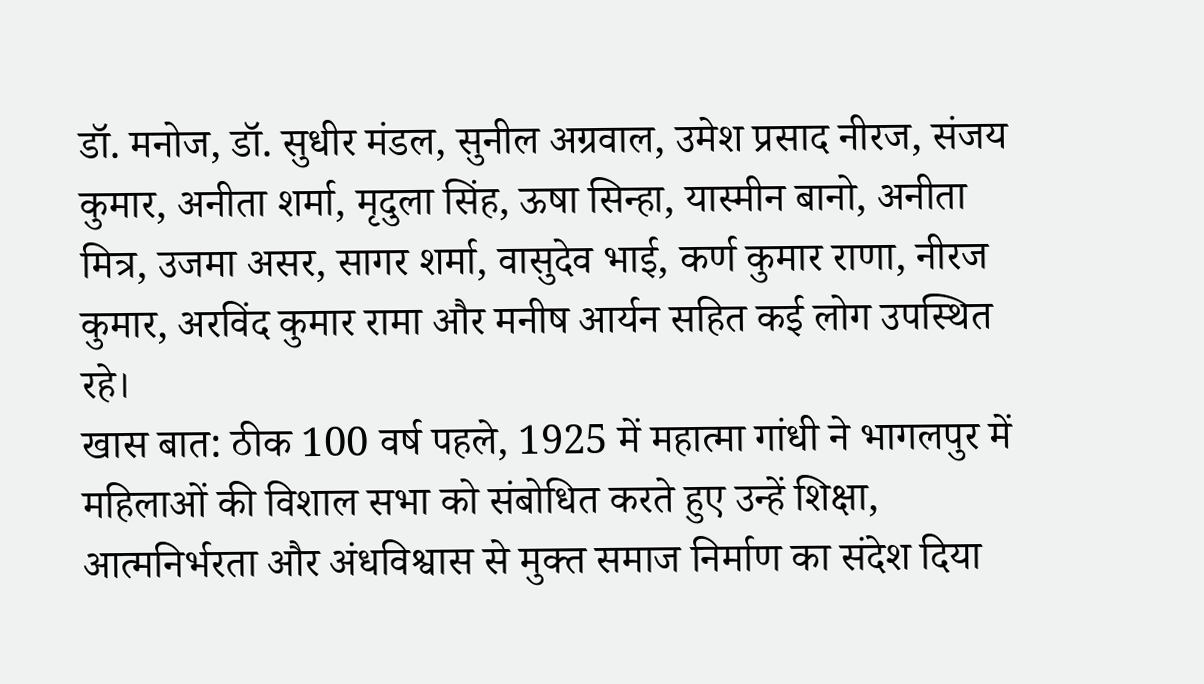डॉ. मनोज, डॉ. सुधीर मंडल, सुनील अग्रवाल, उमेश प्रसाद नीरज, संजय कुमार, अनीता शर्मा, मृदुला सिंह, ऊषा सिन्हा, यास्मीन बानो, अनीता मित्र, उजमा असर, सागर शर्मा, वासुदेव भाई, कर्ण कुमार राणा, नीरज कुमार, अरविंद कुमार रामा और मनीष आर्यन सहित कई लोग उपस्थित रहे।
खास बात: ठीक 100 वर्ष पहले, 1925 में महात्मा गांधी ने भागलपुर में महिलाओं की विशाल सभा को संबोधित करते हुए उन्हें शिक्षा, आत्मनिर्भरता और अंधविश्वास से मुक्त समाज निर्माण का संदेश दिया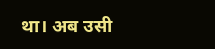था। अब उसी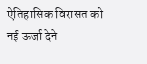ऐतिहासिक विरासत को नई ऊर्जा देने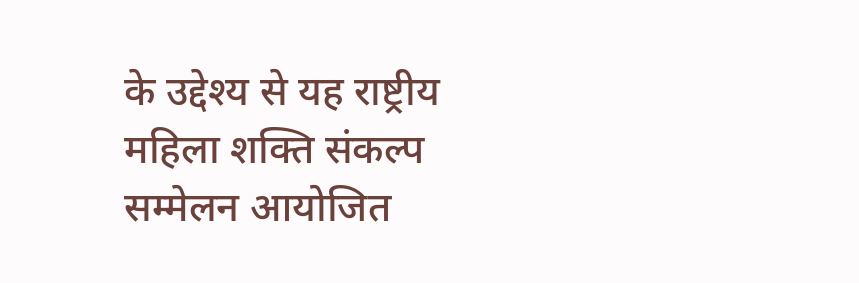के उद्देश्य से यह राष्ट्रीय महिला शक्ति संकल्प सम्मेलन आयोजित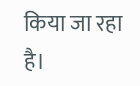किया जा रहा है।